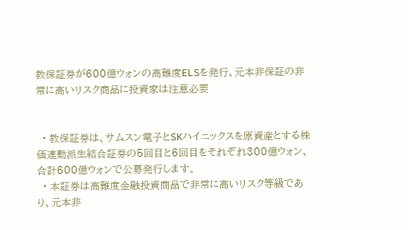教保証券が600億ウォンの高難度ELSを発行、元本非保証の非常に高いリスク商品に投資家は注意必要


  • 教保証券は、サムスン電子とSKハイニックスを原資産とする株価連動派生結合証券の5回目と6回目をそれぞれ300億ウォン、合計600億ウォンで公募発行します。
  • 本証券は高難度金融投資商品で非常に高いリスク等級であり、元本非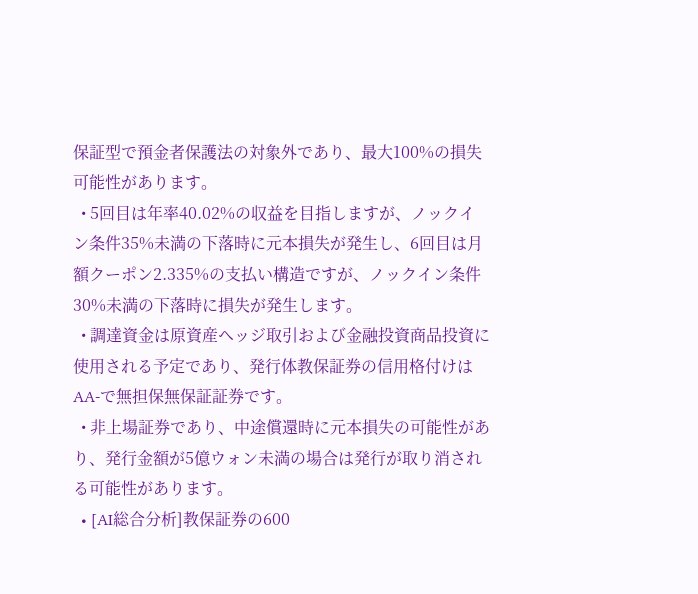保証型で預金者保護法の対象外であり、最大100%の損失可能性があります。
  • 5回目は年率40.02%の収益を目指しますが、ノックイン条件35%未満の下落時に元本損失が発生し、6回目は月額クーポン2.335%の支払い構造ですが、ノックイン条件30%未満の下落時に損失が発生します。
  • 調達資金は原資産ヘッジ取引および金融投資商品投資に使用される予定であり、発行体教保証券の信用格付けはAA-で無担保無保証証券です。
  • 非上場証券であり、中途償還時に元本損失の可能性があり、発行金額が5億ウォン未満の場合は発行が取り消される可能性があります。
  • [AI総合分析]教保証券の600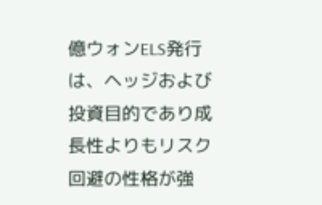億ウォンELS発行は、ヘッジおよび投資目的であり成長性よりもリスク回避の性格が強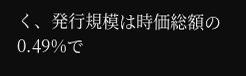く、発行規模は時価総額の0.49%で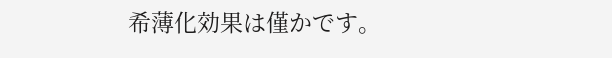希薄化効果は僅かです。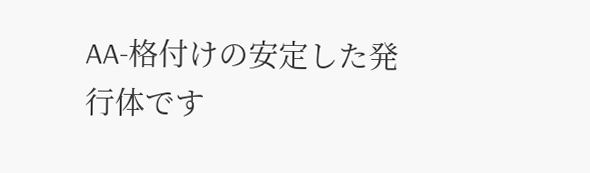AA-格付けの安定した発行体です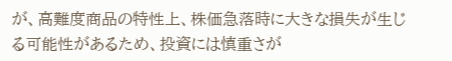が、高難度商品の特性上、株価急落時に大きな損失が生じる可能性があるため、投資には慎重さが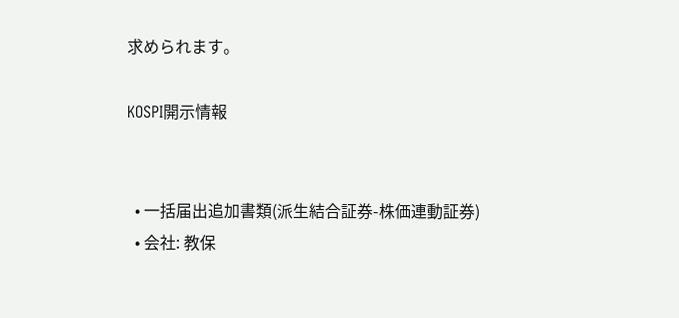求められます。

KOSPI開示情報


  • 一括届出追加書類(派生結合証券-株価連動証券)
  • 会社: 教保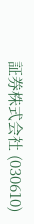証券株式会社 (030610)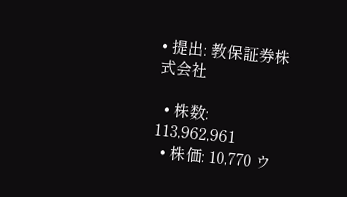• 提出: 教保証券株式会社

  • 株数: 113,962,961
  • 株価: 10,770 ウ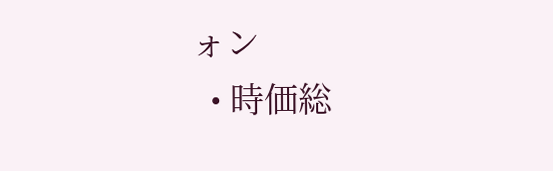ォン
  • 時価総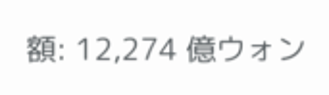額: 12,274 億ウォン